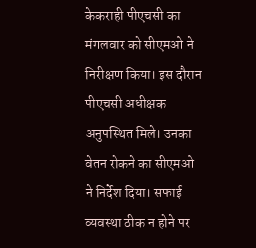केकराही पीएचसी का मंगलवार को सीएमओ ने निरीक्षण किया। इस दौरान पीएचसी अधीक्षक अनुपस्थित मिले। उनका वेतन रोकने का सीएमओ ने निर्देश दिया। सफाई व्यवस्था ठीक न होने पर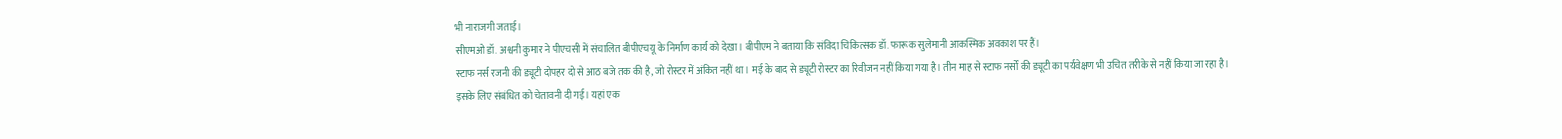भी नाराजगी जताई।
सीएमओ डॉ. अश्वनी कुमार ने पीएचसी में संचालित बीपीएचयू के निर्माण कार्य को देखा। बीपीएम ने बताया कि संविदा चिकित्सक डॉ. फारूक सुलेमानी आकस्मिक अवकाश पर हैं।
स्टाफ नर्स रजनी की ड्यूटी दोपहर दो से आठ बजे तक की है, जो रोस्टर में अंकित नहीं था। मई के बाद से ड्यूटी रोस्टर का रिवीजन नहीं किया गया है। तीन माह से स्टाफ नर्सों की ड्यूटी का पर्यवेक्षण भी उचित तरीके से नहीं किया जा रहा है।
इसके लिए संबंधित को चेतावनी दी गई। यहां एक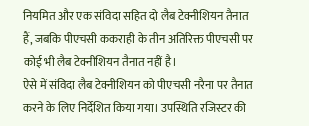नियमित और एक संविदा सहित दो लैब टेक्नीशियन तैनात हैं, जबकि पीएचसी ककराही के तीन अतिरिक्त पीएचसी पर कोई भी लैब टेक्नीशियन तैनात नहीं है।
ऐसे में संविदा लैब टेक्नीशियन को पीएचसी नरैना पर तैनात करने के लिए निर्देशित किया गया। उपस्थिति रजिस्टर की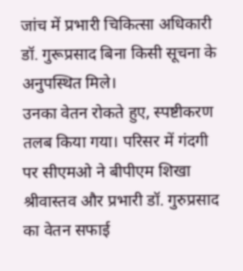जांच में प्रभारी चिकित्सा अधिकारी डॉ. गुरूप्रसाद बिना किसी सूचना के अनुपस्थित मिले।
उनका वेतन रोकते हुए, स्पष्टीकरण तलब किया गया। परिसर में गंदगी पर सीएमओ ने बीपीएम शिखा श्रीवास्तव और प्रभारी डॉ. गुरुप्रसाद का वेतन सफाई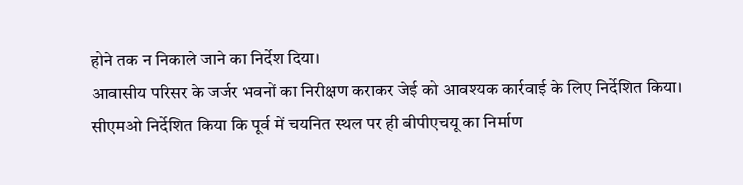होने तक न निकाले जाने का निर्देश दिया।
आवासीय परिसर के जर्जर भवनों का निरीक्षण कराकर जेई को आवश्यक कार्रवाई के लिए निर्देशित किया। सीएमओ निर्देशित किया कि पूर्व में चयनित स्थल पर ही बीपीएचयू का निर्माण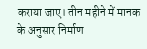कराया जाए। तीन महीने में मानक के अनुसार निर्माण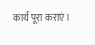कार्य पूरा कराएं।